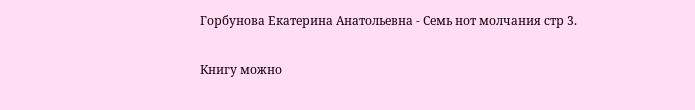Горбунова Екатерина Анатольевна - Семь нот молчания стр 3.

Книгу можно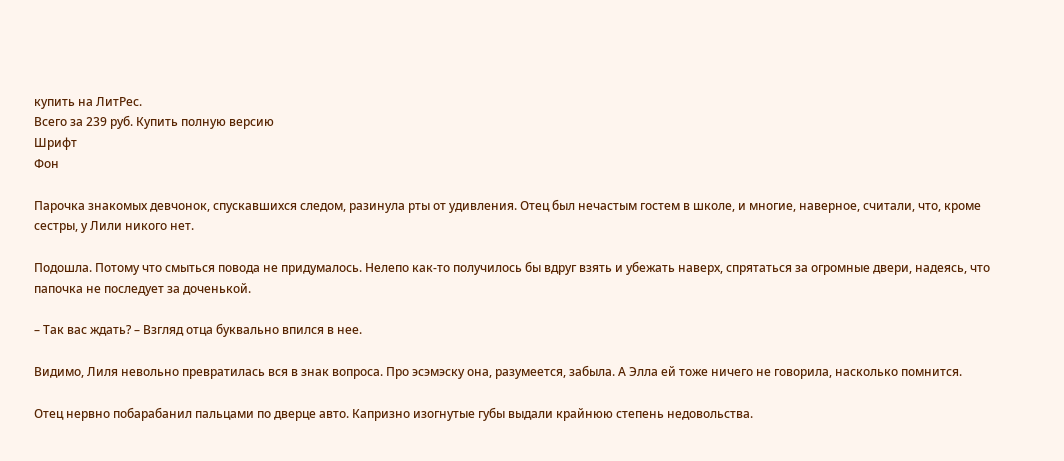купить на ЛитРес.
Всего за 239 руб. Купить полную версию
Шрифт
Фон

Парочка знакомых девчонок, спускавшихся следом, разинула рты от удивления. Отец был нечастым гостем в школе, и многие, наверное, считали, что, кроме сестры, у Лили никого нет.

Подошла. Потому что смыться повода не придумалось. Нелепо как-то получилось бы вдруг взять и убежать наверх, спрятаться за огромные двери, надеясь, что папочка не последует за доченькой.

– Так вас ждать? – Взгляд отца буквально впился в нее.

Видимо, Лиля невольно превратилась вся в знак вопроса. Про эсэмэску она, разумеется, забыла. А Элла ей тоже ничего не говорила, насколько помнится.

Отец нервно побарабанил пальцами по дверце авто. Капризно изогнутые губы выдали крайнюю степень недовольства.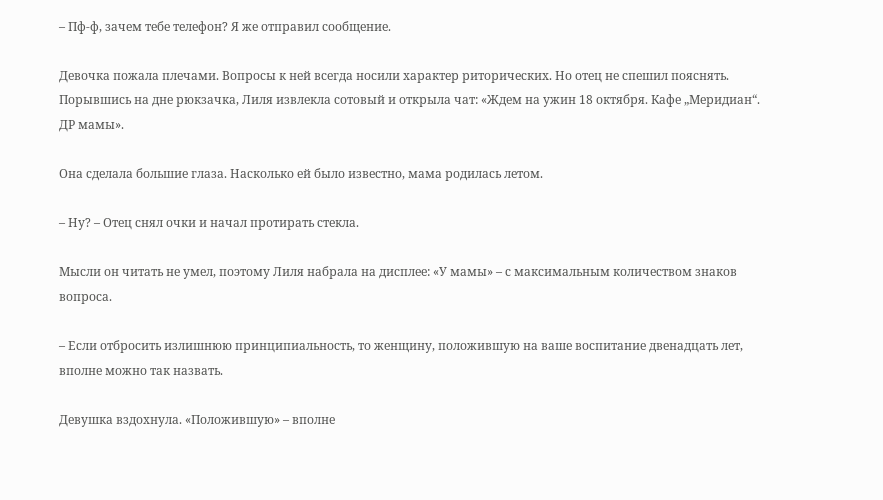– Пф-ф, зачем тебе телефон? Я же отправил сообщение.

Девочка пожала плечами. Вопросы к ней всегда носили характер риторических. Но отец не спешил пояснять. Порывшись на дне рюкзачка, Лиля извлекла сотовый и открыла чат: «Ждем на ужин 18 октября. Кафе „Меридиан“. ДР мамы».

Она сделала большие глаза. Насколько ей было известно, мама родилась летом.

– Ну? – Отец снял очки и начал протирать стекла.

Мысли он читать не умел, поэтому Лиля набрала на дисплее: «У мамы» – с максимальным количеством знаков вопроса.

– Если отбросить излишнюю принципиальность, то женщину, положившую на ваше воспитание двенадцать лет, вполне можно так назвать.

Девушка вздохнула. «Положившую» – вполне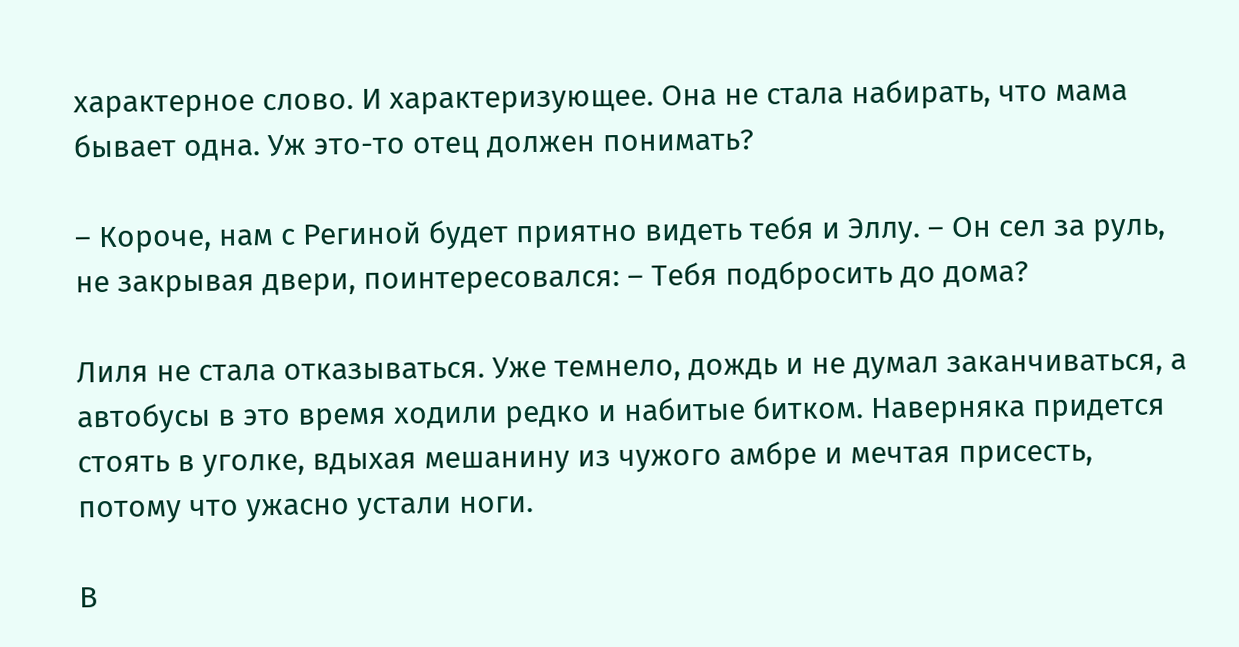характерное слово. И характеризующее. Она не стала набирать, что мама бывает одна. Уж это-то отец должен понимать?

– Короче, нам с Региной будет приятно видеть тебя и Эллу. – Он сел за руль, не закрывая двери, поинтересовался: – Тебя подбросить до дома?

Лиля не стала отказываться. Уже темнело, дождь и не думал заканчиваться, а автобусы в это время ходили редко и набитые битком. Наверняка придется стоять в уголке, вдыхая мешанину из чужого амбре и мечтая присесть, потому что ужасно устали ноги.

В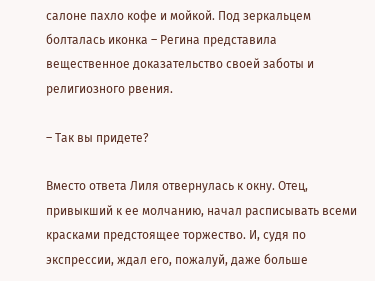салоне пахло кофе и мойкой. Под зеркальцем болталась иконка – Регина представила вещественное доказательство своей заботы и религиозного рвения.

– Так вы придете?

Вместо ответа Лиля отвернулась к окну. Отец, привыкший к ее молчанию, начал расписывать всеми красками предстоящее торжество. И, судя по экспрессии, ждал его, пожалуй, даже больше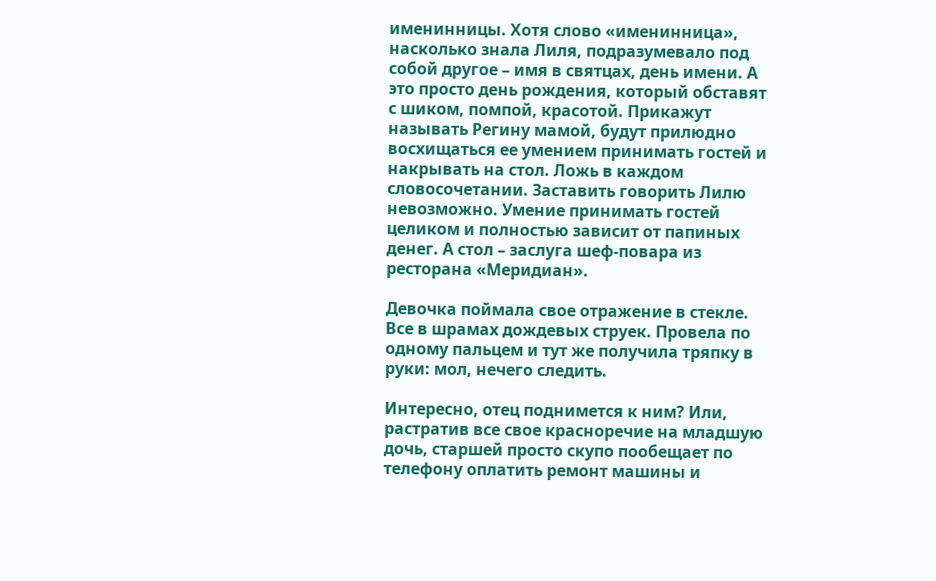именинницы. Хотя слово «именинница», насколько знала Лиля, подразумевало под собой другое – имя в святцах, день имени. А это просто день рождения, который обставят с шиком, помпой, красотой. Прикажут называть Регину мамой, будут прилюдно восхищаться ее умением принимать гостей и накрывать на стол. Ложь в каждом словосочетании. Заставить говорить Лилю невозможно. Умение принимать гостей целиком и полностью зависит от папиных денег. А стол – заслуга шеф-повара из ресторана «Меридиан».

Девочка поймала свое отражение в стекле. Все в шрамах дождевых струек. Провела по одному пальцем и тут же получила тряпку в руки: мол, нечего следить.

Интересно, отец поднимется к ним? Или, растратив все свое красноречие на младшую дочь, старшей просто скупо пообещает по телефону оплатить ремонт машины и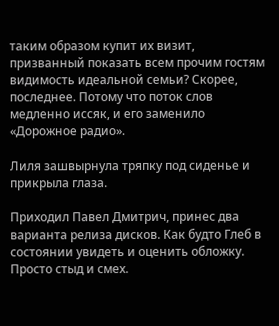таким образом купит их визит, призванный показать всем прочим гостям видимость идеальной семьи? Скорее, последнее. Потому что поток слов медленно иссяк, и его заменило «Дорожное радио».

Лиля зашвырнула тряпку под сиденье и прикрыла глаза.

Приходил Павел Дмитрич, принес два варианта релиза дисков. Как будто Глеб в состоянии увидеть и оценить обложку. Просто стыд и смех.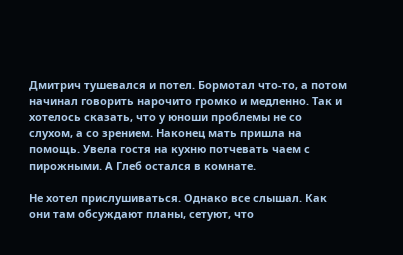Дмитрич тушевался и потел. Бормотал что-то, а потом начинал говорить нарочито громко и медленно. Так и хотелось сказать, что у юноши проблемы не со слухом, а со зрением. Наконец мать пришла на помощь. Увела гостя на кухню потчевать чаем с пирожными. А Глеб остался в комнате.

Не хотел прислушиваться. Однако все слышал. Как они там обсуждают планы, сетуют, что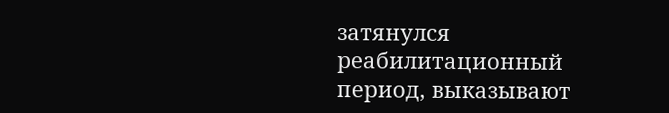затянулся реабилитационный период, выказывают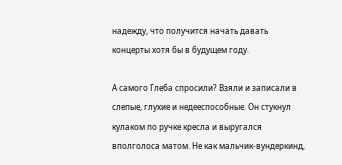надежду, что получится начать давать концерты хотя бы в будущем году.

А самого Глеба спросили? Взяли и записали в слепые, глухие и недееспособные. Он стукнул кулаком по ручке кресла и выругался вполголоса матом. Не как мальчик-вундеркинд,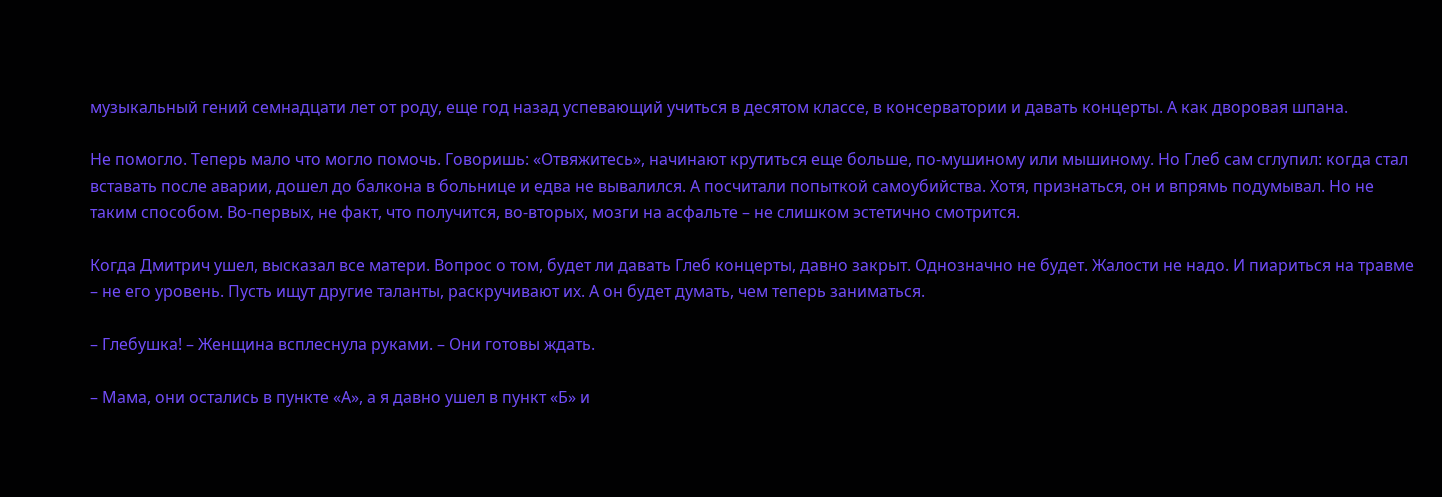музыкальный гений семнадцати лет от роду, еще год назад успевающий учиться в десятом классе, в консерватории и давать концерты. А как дворовая шпана.

Не помогло. Теперь мало что могло помочь. Говоришь: «Отвяжитесь», начинают крутиться еще больше, по-мушиному или мышиному. Но Глеб сам сглупил: когда стал вставать после аварии, дошел до балкона в больнице и едва не вывалился. А посчитали попыткой самоубийства. Хотя, признаться, он и впрямь подумывал. Но не таким способом. Во-первых, не факт, что получится, во-вторых, мозги на асфальте – не слишком эстетично смотрится.

Когда Дмитрич ушел, высказал все матери. Вопрос о том, будет ли давать Глеб концерты, давно закрыт. Однозначно не будет. Жалости не надо. И пиариться на травме – не его уровень. Пусть ищут другие таланты, раскручивают их. А он будет думать, чем теперь заниматься.

– Глебушка! – Женщина всплеснула руками. – Они готовы ждать.

– Мама, они остались в пункте «А», а я давно ушел в пункт «Б» и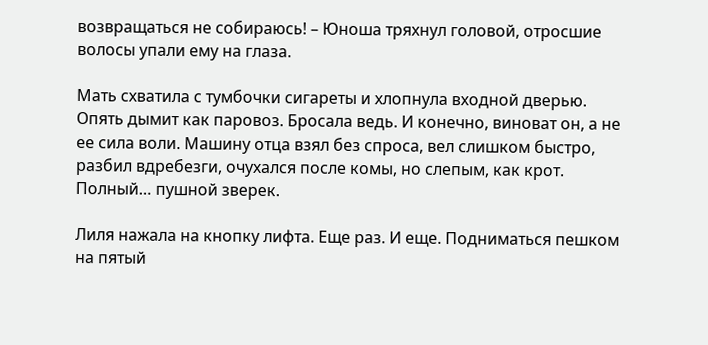возвращаться не собираюсь! – Юноша тряхнул головой, отросшие волосы упали ему на глаза.

Мать схватила с тумбочки сигареты и хлопнула входной дверью. Опять дымит как паровоз. Бросала ведь. И конечно, виноват он, а не ее сила воли. Машину отца взял без спроса, вел слишком быстро, разбил вдребезги, очухался после комы, но слепым, как крот. Полный… пушной зверек.

Лиля нажала на кнопку лифта. Еще раз. И еще. Подниматься пешком на пятый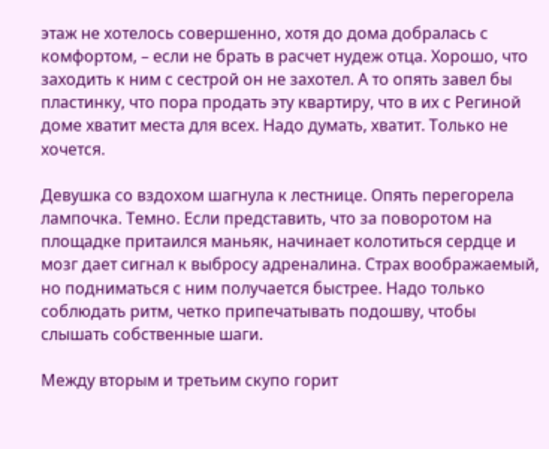этаж не хотелось совершенно, хотя до дома добралась с комфортом, – если не брать в расчет нудеж отца. Хорошо, что заходить к ним с сестрой он не захотел. А то опять завел бы пластинку, что пора продать эту квартиру, что в их с Региной доме хватит места для всех. Надо думать, хватит. Только не хочется.

Девушка со вздохом шагнула к лестнице. Опять перегорела лампочка. Темно. Если представить, что за поворотом на площадке притаился маньяк, начинает колотиться сердце и мозг дает сигнал к выбросу адреналина. Страх воображаемый, но подниматься с ним получается быстрее. Надо только соблюдать ритм, четко припечатывать подошву, чтобы слышать собственные шаги.

Между вторым и третьим скупо горит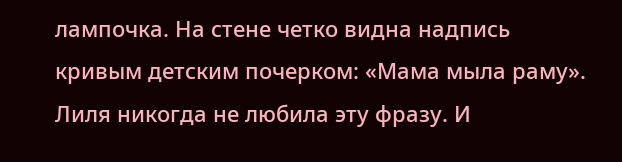лампочка. На стене четко видна надпись кривым детским почерком: «Мама мыла раму». Лиля никогда не любила эту фразу. И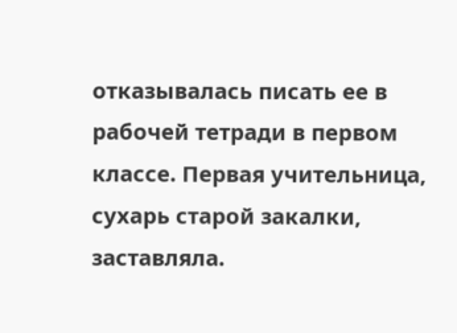отказывалась писать ее в рабочей тетради в первом классе. Первая учительница, сухарь старой закалки, заставляла.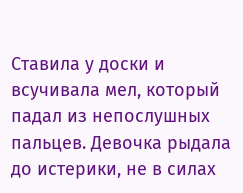Ставила у доски и всучивала мел, который падал из непослушных пальцев. Девочка рыдала до истерики, не в силах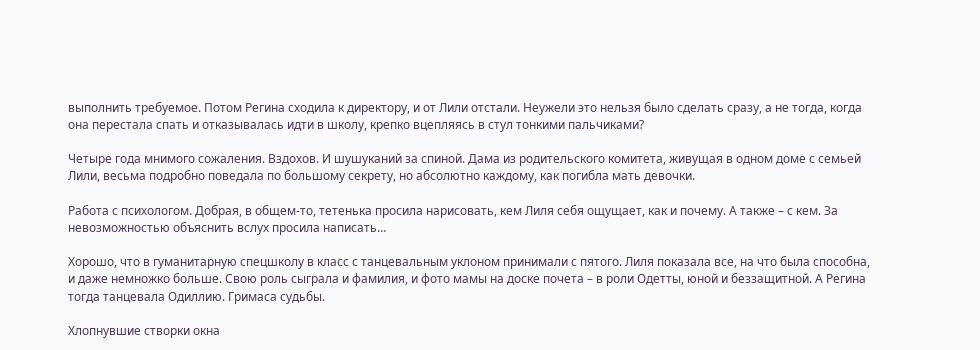выполнить требуемое. Потом Регина сходила к директору, и от Лили отстали. Неужели это нельзя было сделать сразу, а не тогда, когда она перестала спать и отказывалась идти в школу, крепко вцепляясь в стул тонкими пальчиками?

Четыре года мнимого сожаления. Вздохов. И шушуканий за спиной. Дама из родительского комитета, живущая в одном доме с семьей Лили, весьма подробно поведала по большому секрету, но абсолютно каждому, как погибла мать девочки.

Работа с психологом. Добрая, в общем-то, тетенька просила нарисовать, кем Лиля себя ощущает, как и почему. А также – с кем. За невозможностью объяснить вслух просила написать…

Хорошо, что в гуманитарную спецшколу в класс с танцевальным уклоном принимали с пятого. Лиля показала все, на что была способна, и даже немножко больше. Свою роль сыграла и фамилия, и фото мамы на доске почета – в роли Одетты, юной и беззащитной. А Регина тогда танцевала Одиллию. Гримаса судьбы.

Хлопнувшие створки окна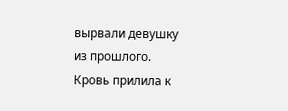вырвали девушку из прошлого. Кровь прилила к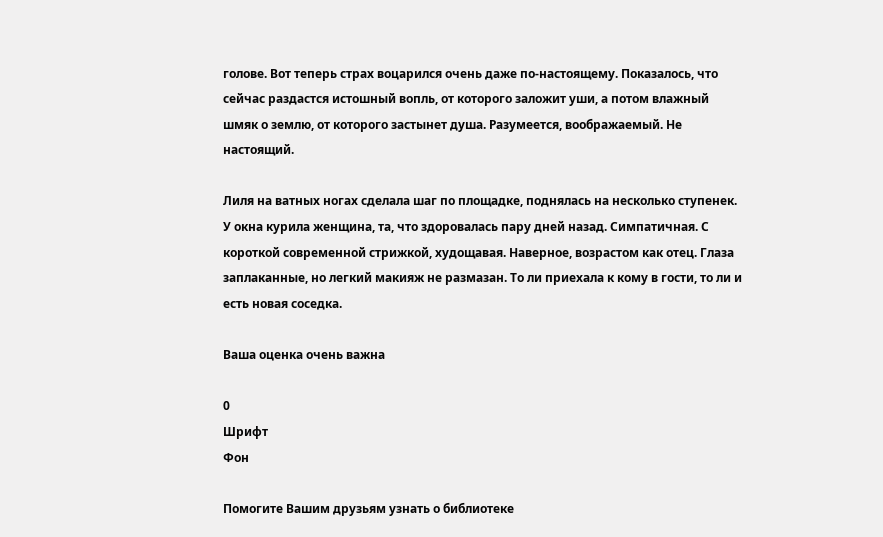голове. Вот теперь страх воцарился очень даже по-настоящему. Показалось, что сейчас раздастся истошный вопль, от которого заложит уши, а потом влажный шмяк о землю, от которого застынет душа. Разумеется, воображаемый. Не настоящий.

Лиля на ватных ногах сделала шаг по площадке, поднялась на несколько ступенек. У окна курила женщина, та, что здоровалась пару дней назад. Симпатичная. С короткой современной стрижкой, худощавая. Наверное, возрастом как отец. Глаза заплаканные, но легкий макияж не размазан. То ли приехала к кому в гости, то ли и есть новая соседка.

Ваша оценка очень важна

0
Шрифт
Фон

Помогите Вашим друзьям узнать о библиотеке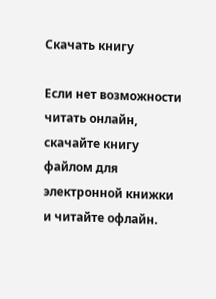Скачать книгу

Если нет возможности читать онлайн, скачайте книгу файлом для электронной книжки и читайте офлайн.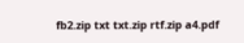fb2.zip txt txt.zip rtf.zip a4.pdf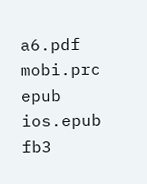a6.pdf mobi.prc epub ios.epub fb3